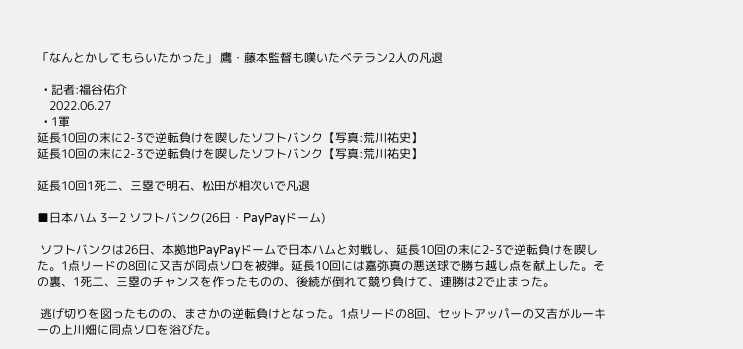「なんとかしてもらいたかった」 鷹・藤本監督も嘆いたベテラン2人の凡退

  • 記者:福谷佑介
    2022.06.27
  • 1軍
延長10回の末に2-3で逆転負けを喫したソフトバンク【写真:荒川祐史】
延長10回の末に2-3で逆転負けを喫したソフトバンク【写真:荒川祐史】

延長10回1死二、三塁で明石、松田が相次いで凡退

■日本ハム 3ー2 ソフトバンク(26日・PayPayドーム)

 ソフトバンクは26日、本拠地PayPayドームで日本ハムと対戦し、延長10回の末に2-3で逆転負けを喫した。1点リードの8回に又吉が同点ソロを被弾。延長10回には嘉弥真の悪送球で勝ち越し点を献上した。その裏、1死二、三塁のチャンスを作ったものの、後続が倒れて競り負けて、連勝は2で止まった。

 逃げ切りを図ったものの、まさかの逆転負けとなった。1点リードの8回、セットアッパーの又吉がルーキーの上川畑に同点ソロを浴びた。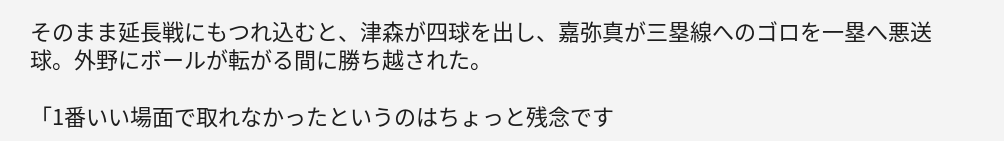そのまま延長戦にもつれ込むと、津森が四球を出し、嘉弥真が三塁線へのゴロを一塁へ悪送球。外野にボールが転がる間に勝ち越された。

「1番いい場面で取れなかったというのはちょっと残念です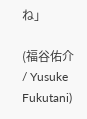ね」

(福谷佑介 / Yusuke Fukutani)